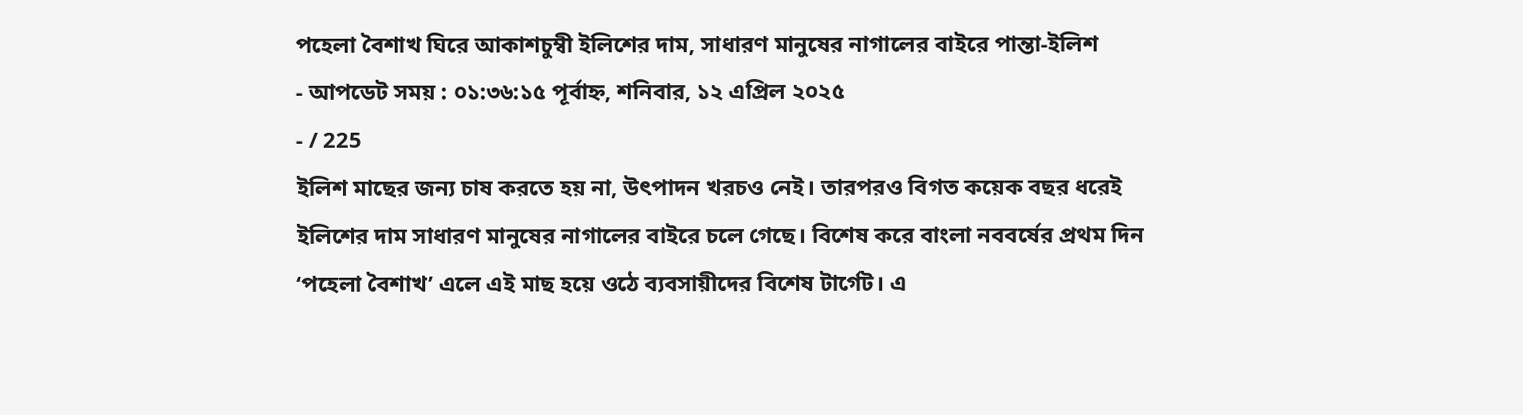পহেলা বৈশাখ ঘিরে আকাশচুম্বী ইলিশের দাম, সাধারণ মানুষের নাগালের বাইরে পান্তা-ইলিশ
- আপডেট সময় : ০১:৩৬:১৫ পূর্বাহ্ন, শনিবার, ১২ এপ্রিল ২০২৫
- / 225
ইলিশ মাছের জন্য চাষ করতে হয় না, উৎপাদন খরচও নেই। তারপরও বিগত কয়েক বছর ধরেই ইলিশের দাম সাধারণ মানুষের নাগালের বাইরে চলে গেছে। বিশেষ করে বাংলা নববর্ষের প্রথম দিন ‘পহেলা বৈশাখ’ এলে এই মাছ হয়ে ওঠে ব্যবসায়ীদের বিশেষ টার্গেট। এ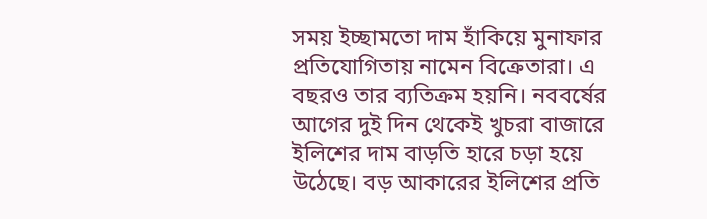সময় ইচ্ছামতো দাম হাঁকিয়ে মুনাফার প্রতিযোগিতায় নামেন বিক্রেতারা। এ বছরও তার ব্যতিক্রম হয়নি। নববর্ষের আগের দুই দিন থেকেই খুচরা বাজারে ইলিশের দাম বাড়তি হারে চড়া হয়ে উঠেছে। বড় আকারের ইলিশের প্রতি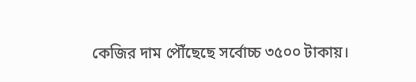কেজির দাম পৌঁছেছে সর্বোচ্চ ৩৫০০ টাকায়।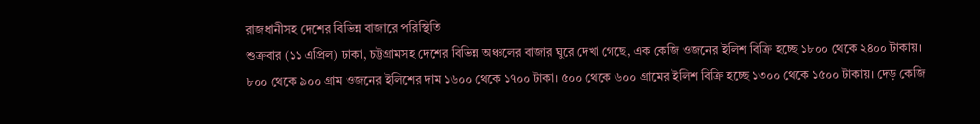রাজধানীসহ দেশের বিভিন্ন বাজারে পরিস্থিতি
শুক্রবার (১১ এপ্রিল) ঢাকা, চট্টগ্রামসহ দেশের বিভিন্ন অঞ্চলের বাজার ঘুরে দেখা গেছে, এক কেজি ওজনের ইলিশ বিক্রি হচ্ছে ১৮০০ থেকে ২৪০০ টাকায়। ৮০০ থেকে ৯০০ গ্রাম ওজনের ইলিশের দাম ১৬০০ থেকে ১৭০০ টাকা। ৫০০ থেকে ৬০০ গ্রামের ইলিশ বিক্রি হচ্ছে ১৩০০ থেকে ১৫০০ টাকায়। দেড় কেজি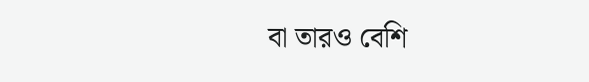বা তারও বেশি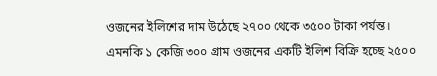ওজনের ইলিশের দাম উঠেছে ২৭০০ থেকে ৩৫০০ টাকা পর্যন্ত। এমনকি ১ কেজি ৩০০ গ্রাম ওজনের একটি ইলিশ বিক্রি হচ্ছে ২৫০০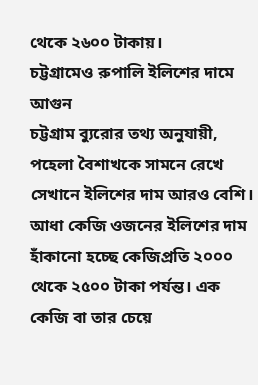থেকে ২৬০০ টাকায়।
চট্টগ্রামেও রুপালি ইলিশের দামে আগুন
চট্টগ্রাম ব্যুরোর তথ্য অনুযায়ী, পহেলা বৈশাখকে সামনে রেখে সেখানে ইলিশের দাম আরও বেশি। আধা কেজি ওজনের ইলিশের দাম হাঁকানো হচ্ছে কেজিপ্রতি ২০০০ থেকে ২৫০০ টাকা পর্যন্ত। এক কেজি বা তার চেয়ে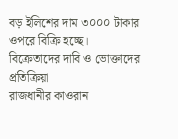বড় ইলিশের দাম ৩০০০ টাকার ওপরে বিক্রি হচ্ছে।
বিক্রেতাদের দাবি ও ভোক্তাদের প্রতিক্রিয়া
রাজধানীর কাওরান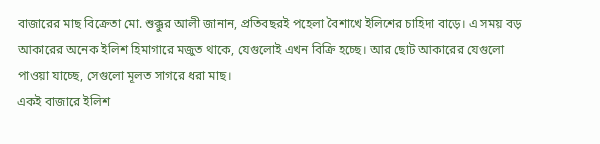বাজারের মাছ বিক্রেতা মো. শুক্কুর আলী জানান, প্রতিবছরই পহেলা বৈশাখে ইলিশের চাহিদা বাড়ে। এ সময় বড় আকারের অনেক ইলিশ হিমাগারে মজুত থাকে, যেগুলোই এখন বিক্রি হচ্ছে। আর ছোট আকারের যেগুলো পাওয়া যাচ্ছে, সেগুলো মূলত সাগরে ধরা মাছ।
একই বাজারে ইলিশ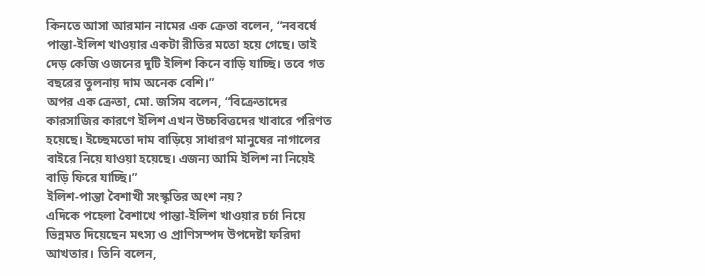কিনতে আসা আরমান নামের এক ক্রেতা বলেন, “নববর্ষে পান্তা-ইলিশ খাওয়ার একটা রীতির মতো হয়ে গেছে। তাই দেড় কেজি ওজনের দুটি ইলিশ কিনে বাড়ি যাচ্ছি। তবে গত বছরের তুলনায় দাম অনেক বেশি।”
অপর এক ক্রেতা, মো. জসিম বলেন, “বিক্রেতাদের কারসাজির কারণে ইলিশ এখন উচ্চবিত্তদের খাবারে পরিণত হয়েছে। ইচ্ছেমতো দাম বাড়িয়ে সাধারণ মানুষের নাগালের বাইরে নিয়ে যাওয়া হয়েছে। এজন্য আমি ইলিশ না নিয়েই বাড়ি ফিরে যাচ্ছি।”
ইলিশ-পান্তা বৈশাখী সংস্কৃতির অংশ নয়?
এদিকে পহেলা বৈশাখে পান্তা-ইলিশ খাওয়ার চর্চা নিয়ে ভিন্নমত দিয়েছেন মৎস্য ও প্রাণিসম্পদ উপদেষ্টা ফরিদা আখতার। তিনি বলেন,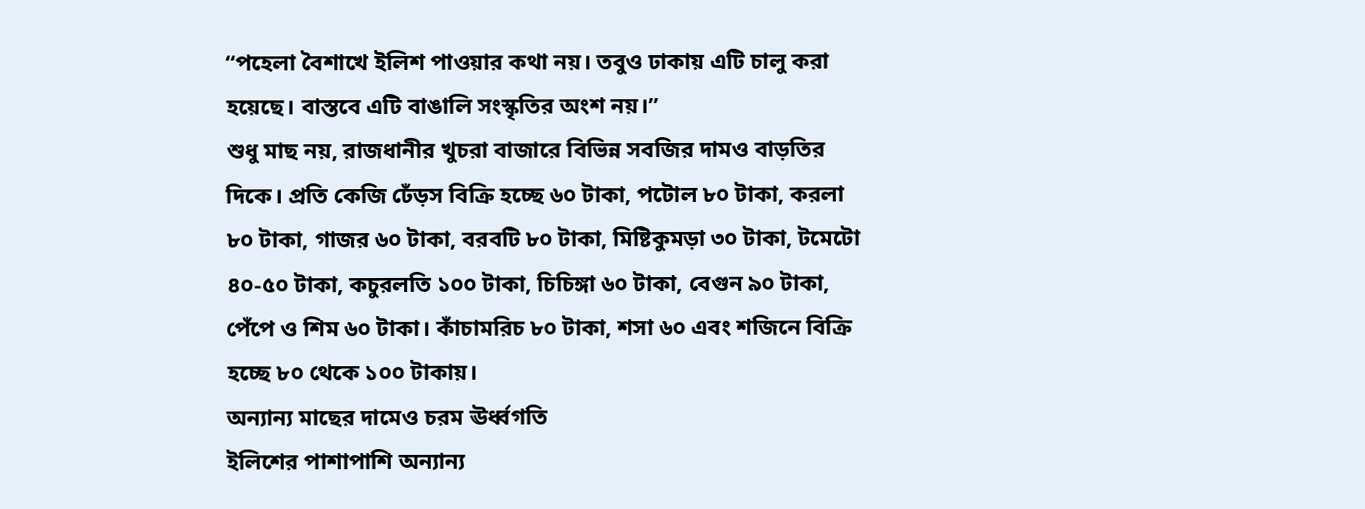“পহেলা বৈশাখে ইলিশ পাওয়ার কথা নয়। তবুও ঢাকায় এটি চালু করা হয়েছে। বাস্তবে এটি বাঙালি সংস্কৃতির অংশ নয়।”
শুধু মাছ নয়, রাজধানীর খুচরা বাজারে বিভিন্ন সবজির দামও বাড়তির দিকে। প্রতি কেজি ঢেঁড়স বিক্রি হচ্ছে ৬০ টাকা, পটোল ৮০ টাকা, করলা ৮০ টাকা, গাজর ৬০ টাকা, বরবটি ৮০ টাকা, মিষ্টিকুমড়া ৩০ টাকা, টমেটো ৪০-৫০ টাকা, কচুরলতি ১০০ টাকা, চিচিঙ্গা ৬০ টাকা, বেগুন ৯০ টাকা, পেঁপে ও শিম ৬০ টাকা। কাঁচামরিচ ৮০ টাকা, শসা ৬০ এবং শজিনে বিক্রি হচ্ছে ৮০ থেকে ১০০ টাকায়।
অন্যান্য মাছের দামেও চরম ঊর্ধ্বগতি
ইলিশের পাশাপাশি অন্যান্য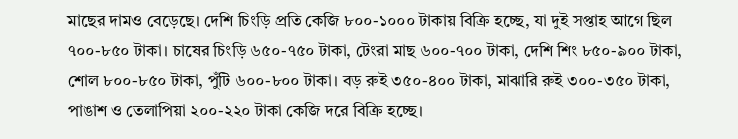মাছের দামও বেড়েছে। দেশি চিংড়ি প্রতি কেজি ৮০০-১০০০ টাকায় বিক্রি হচ্ছে, যা দুই সপ্তাহ আগে ছিল ৭০০-৮৫০ টাকা। চাষের চিংড়ি ৬৫০-৭৫০ টাকা, টেংরা মাছ ৬০০-৭০০ টাকা, দেশি শিং ৮৫০-৯০০ টাকা, শোল ৮০০-৮৫০ টাকা, পুঁটি ৬০০-৮০০ টাকা। বড় রুই ৩৫০-৪০০ টাকা, মাঝারি রুই ৩০০-৩৫০ টাকা, পাঙাশ ও তেলাপিয়া ২০০-২২০ টাকা কেজি দরে বিক্রি হচ্ছে।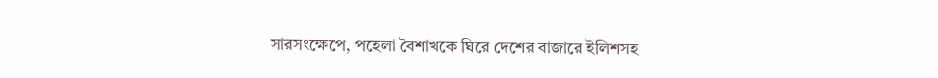সারসংক্ষেপে, পহেলা বৈশাখকে ঘিরে দেশের বাজারে ইলিশসহ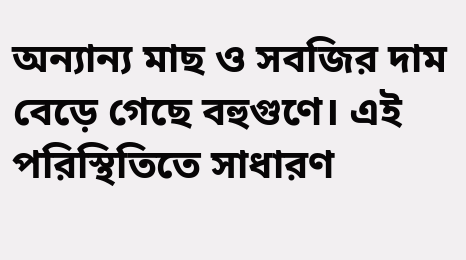অন্যান্য মাছ ও সবজির দাম বেড়ে গেছে বহুগুণে। এই পরিস্থিতিতে সাধারণ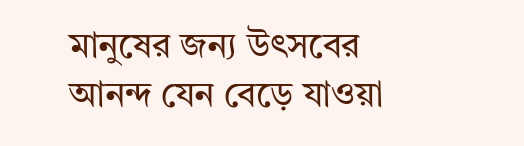মানুষের জন্য উৎসবের আনন্দ যেন বেড়ে যাওয়া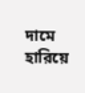দামে হারিয়ে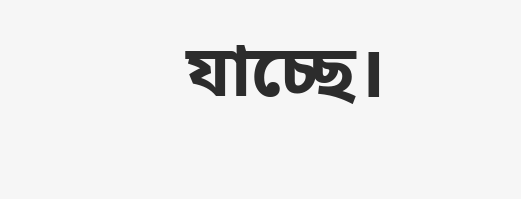যাচ্ছে।